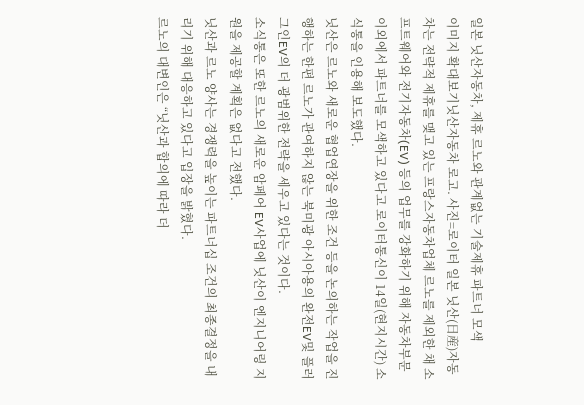일본 닛산자동차, 제휴 르노와 관계없는 기술제휴 파트너 모색
이미지 확대보기닛산자동차 로고. 사진=로이터 일본 닛산(日産)자동차는 전략적 제휴를 맺고 있는 프랑스자동차업체 르노를 제외한 채 소프트웨어와 전기자동차(EV) 등의 업무를 강화하기 위해 자동차부문 이외에서 파트너를 모색하고 있다고 로이터통신이 14일(현지시간) 소식통을 인용해 보도했다.
닛산은 르노와 새로운 협업연장을 위한 조건 등을 논의하는 작업을 진행하는 한편 르노가 관여하지 않는 북미광 아시아용의 완전EV및 플러그인EV의 더 광범위한 전략을 세우고 있다는 것이다.
소식통은 또한 르노의 새로운 암페어 EV사업에 닛산이 엔지니어링 지원을 제공할 계획은 없다고 전했다.
닛산과 르노 양사는 경쟁력을 높이는 파트너십 조건의 최종결정을 내리기 위해 대응하고 있다고 입장을 밝혔다.
르노의 대변인은 “닛산과 합의에 따라 더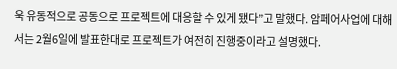욱 유동적으로 공동으로 프로젝트에 대응할 수 있게 됐다”고 말했다. 암페어사업에 대해서는 2월6일에 발표한대로 프로젝트가 여전히 진행중이라고 설명했다.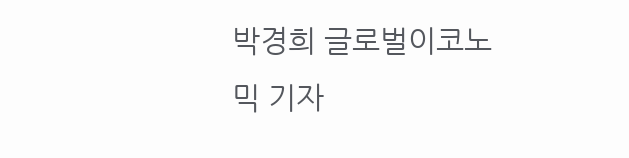박경희 글로벌이코노믹 기자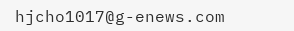hjcho1017@g-enews.com